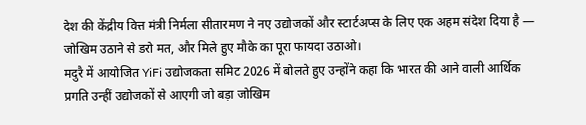देश की केंद्रीय वित्त मंत्री निर्मला सीतारमण ने नए उद्योजकों और स्टार्टअप्स के लिए एक अहम संदेश दिया है — जोखिम उठाने से डरो मत, और मिले हुए मौके का पूरा फायदा उठाओ।
मदुरै में आयोजित YiFi उद्योजकता समिट 2026 में बोलते हुए उन्होंने कहा कि भारत की आने वाली आर्थिक प्रगति उन्हीं उद्योजकों से आएगी जो बड़ा जोखिम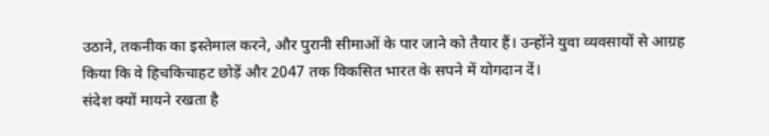उठाने, तकनीक का इस्तेमाल करने, और पुरानी सीमाओं के पार जाने को तैयार हैं। उन्होंने युवा व्यवसायों से आग्रह किया कि वे हिचकिचाहट छोड़ें और 2047 तक विकसित भारत के सपने में योगदान दें।
संदेश क्यों मायने रखता है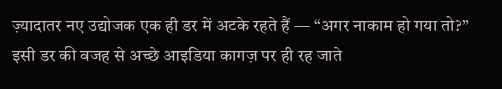ज़्यादातर नए उद्योजक एक ही डर में अटके रहते हैं — “अगर नाकाम हो गया तो?” इसी डर की वजह से अच्छे आइडिया कागज़ पर ही रह जाते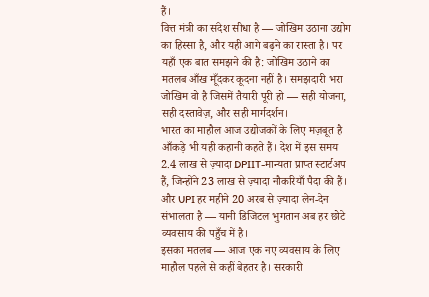हैं।
वित्त मंत्री का संदेश सीधा है — जोखिम उठाना उद्योग का हिस्सा है, और यही आगे बढ़ने का रास्ता है। पर यहाँ एक बात समझने की है: जोखिम उठाने का मतलब आँख मूँदकर कूदना नहीं है। समझदारी भरा जोखिम वो है जिसमें तैयारी पूरी हो — सही योजना, सही दस्तावेज़, और सही मार्गदर्शन।
भारत का माहौल आज उद्योजकों के लिए मज़बूत है
आँकड़े भी यही कहानी कहते हैं। देश में इस समय 2.4 लाख से ज़्यादा DPIIT-मान्यता प्राप्त स्टार्टअप हैं, जिन्होंने 23 लाख से ज़्यादा नौकरियाँ पैदा की हैं। और UPI हर महीने 20 अरब से ज़्यादा लेन-देन संभालता है — यानी डिजिटल भुगतान अब हर छोटे व्यवसाय की पहुँच में है।
इसका मतलब — आज एक नए व्यवसाय के लिए माहौल पहले से कहीं बेहतर है। सरकारी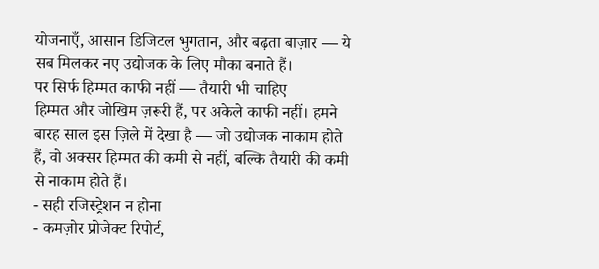योजनाएँ, आसान डिजिटल भुगतान, और बढ़ता बाज़ार — ये सब मिलकर नए उद्योजक के लिए मौका बनाते हैं।
पर सिर्फ हिम्मत काफी नहीं — तैयारी भी चाहिए
हिम्मत और जोखिम ज़रूरी हैं, पर अकेले काफी नहीं। हमने बारह साल इस ज़िले में देखा है — जो उद्योजक नाकाम होते हैं, वो अक्सर हिम्मत की कमी से नहीं, बल्कि तैयारी की कमी से नाकाम होते हैं।
- सही रजिस्ट्रेशन न होना
- कमज़ोर प्रोजेक्ट रिपोर्ट,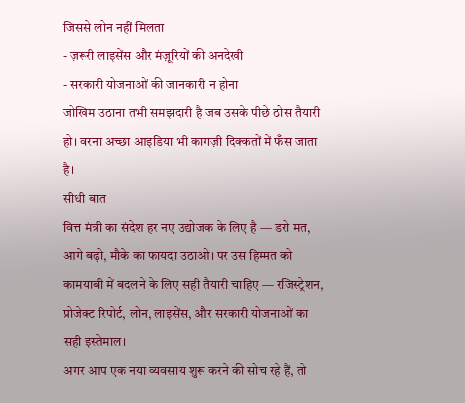जिससे लोन नहीं मिलता
- ज़रूरी लाइसेंस और मंज़ूरियों की अनदेखी
- सरकारी योजनाओं की जानकारी न होना
जोखिम उठाना तभी समझदारी है जब उसके पीछे ठोस तैयारी हो। वरना अच्छा आइडिया भी कागज़ी दिक्कतों में फँस जाता है।
सीधी बात
वित्त मंत्री का संदेश हर नए उद्योजक के लिए है — डरो मत, आगे बढ़ो, मौके का फायदा उठाओ। पर उस हिम्मत को कामयाबी में बदलने के लिए सही तैयारी चाहिए — रजिस्ट्रेशन, प्रोजेक्ट रिपोर्ट, लोन, लाइसेंस, और सरकारी योजनाओं का सही इस्तेमाल।
अगर आप एक नया व्यवसाय शुरू करने की सोच रहे हैं, तो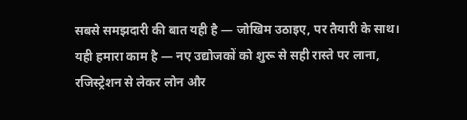सबसे समझदारी की बात यही है — जोखिम उठाइए, पर तैयारी के साथ।
यही हमारा काम है — नए उद्योजकों को शुरू से सही रास्ते पर लाना, रजिस्ट्रेशन से लेकर लोन और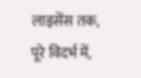लाइसेंस तक, पूरे विदर्भ में,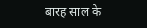बारह साल के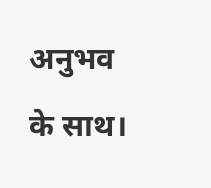अनुभव के साथ।